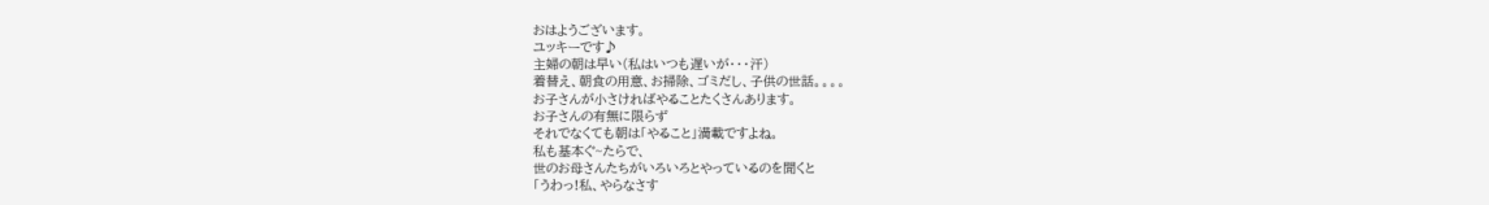おはようございます。
ユッキーです♪
主婦の朝は早い(私はいつも遅いが・・・汗)
着替え、朝食の用意、お掃除、ゴミだし、子供の世話。。。。
お子さんが小さければやることたくさんあります。
お子さんの有無に限らず
それでなくても朝は「やること」満載ですよね。
私も基本ぐ~たらで、
世のお母さんたちがいろいろとやっているのを聞くと
「うわっ!私、やらなさす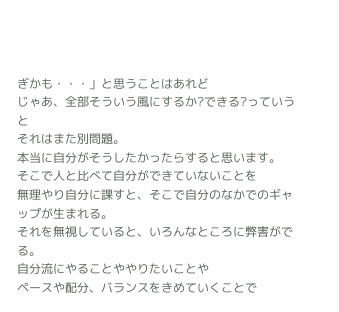ぎかも・・・」と思うことはあれど
じゃあ、全部そういう風にするか?できる?っていうと
それはまた別問題。
本当に自分がそうしたかったらすると思います。
そこで人と比べて自分ができていないことを
無理やり自分に課すと、そこで自分のなかでのギャップが生まれる。
それを無視していると、いろんなところに弊害がでる。
自分流にやることややりたいことや
ペースや配分、バランスをきめていくことで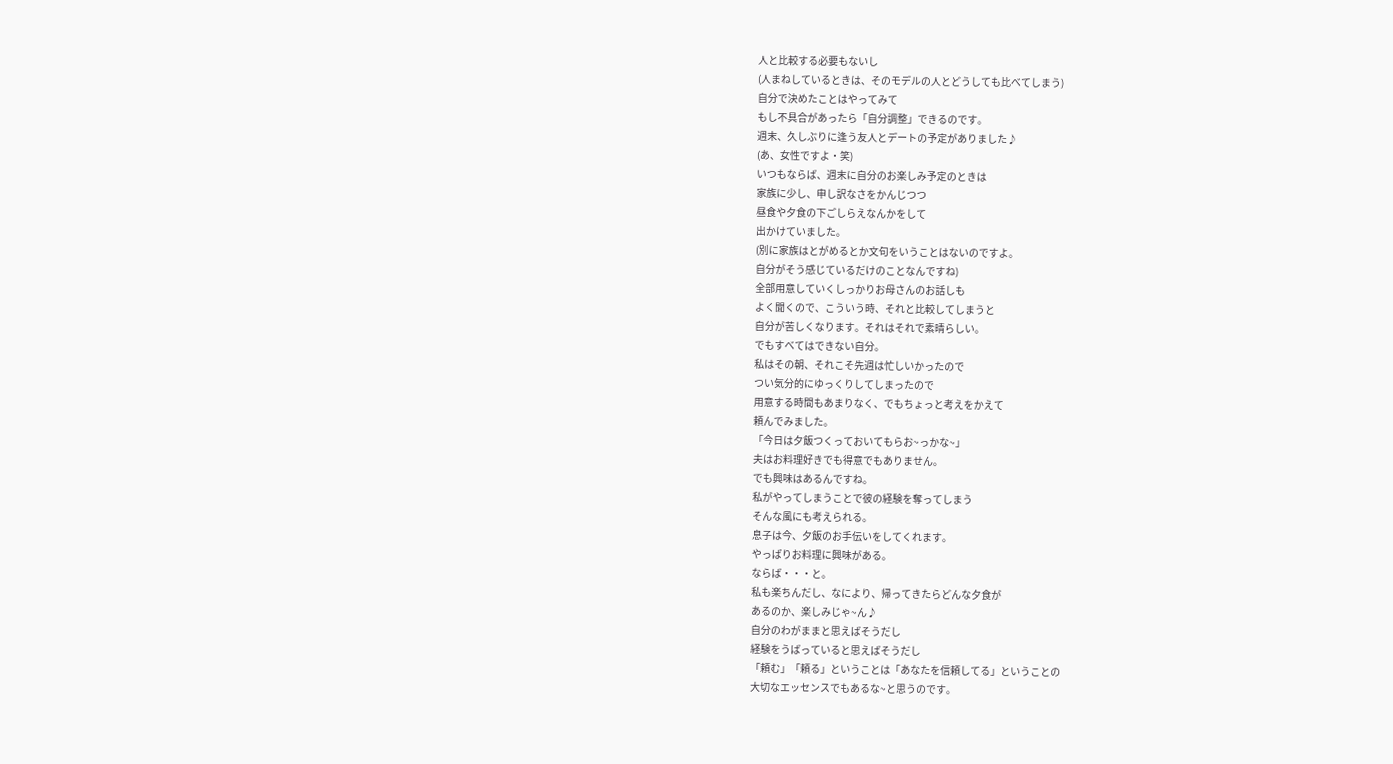人と比較する必要もないし
(人まねしているときは、そのモデルの人とどうしても比べてしまう)
自分で決めたことはやってみて
もし不具合があったら「自分調整」できるのです。
週末、久しぶりに逢う友人とデートの予定がありました♪
(あ、女性ですよ・笑)
いつもならば、週末に自分のお楽しみ予定のときは
家族に少し、申し訳なさをかんじつつ
昼食や夕食の下ごしらえなんかをして
出かけていました。
(別に家族はとがめるとか文句をいうことはないのですよ。
自分がそう感じているだけのことなんですね)
全部用意していくしっかりお母さんのお話しも
よく聞くので、こういう時、それと比較してしまうと
自分が苦しくなります。それはそれで素晴らしい。
でもすべてはできない自分。
私はその朝、それこそ先週は忙しいかったので
つい気分的にゆっくりしてしまったので
用意する時間もあまりなく、でもちょっと考えをかえて
頼んでみました。
「今日は夕飯つくっておいてもらお~っかな~」
夫はお料理好きでも得意でもありません。
でも興味はあるんですね。
私がやってしまうことで彼の経験を奪ってしまう
そんな風にも考えられる。
息子は今、夕飯のお手伝いをしてくれます。
やっぱりお料理に興味がある。
ならば・・・と。
私も楽ちんだし、なにより、帰ってきたらどんな夕食が
あるのか、楽しみじゃ~ん♪
自分のわがままと思えばそうだし
経験をうばっていると思えばそうだし
「頼む」「頼る」ということは「あなたを信頼してる」ということの
大切なエッセンスでもあるな~と思うのです。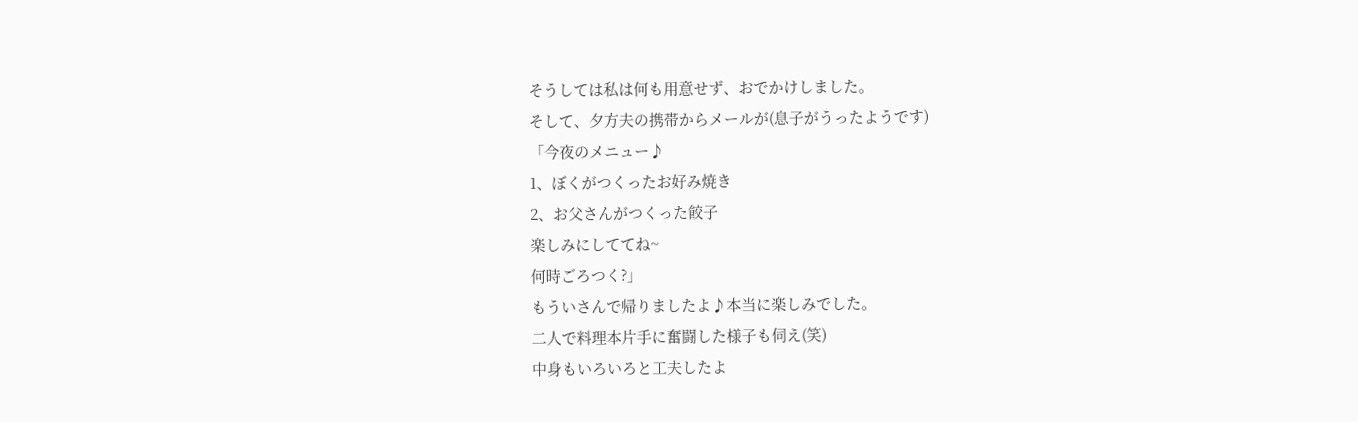そうしては私は何も用意せず、おでかけしました。
そして、夕方夫の携帯からメールが(息子がうったようです)
「今夜のメニュー♪
1、ぼくがつくったお好み焼き
2、お父さんがつくった餃子
楽しみにしててね~
何時ごろつく?」
もういさんで帰りましたよ♪本当に楽しみでした。
二人で料理本片手に奮闘した様子も伺え(笑)
中身もいろいろと工夫したよ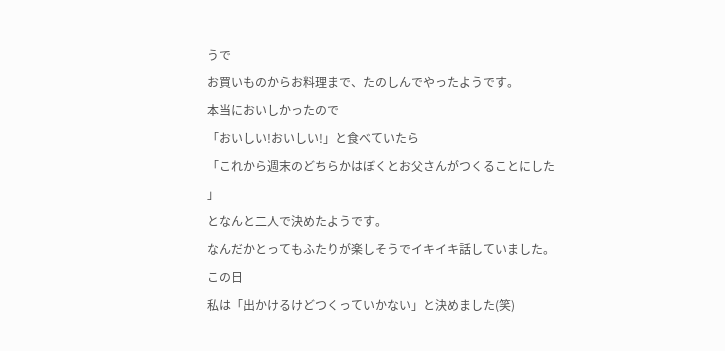うで
お買いものからお料理まで、たのしんでやったようです。
本当においしかったので
「おいしい!おいしい!」と食べていたら
「これから週末のどちらかはぼくとお父さんがつくることにした
」
となんと二人で決めたようです。
なんだかとってもふたりが楽しそうでイキイキ話していました。
この日
私は「出かけるけどつくっていかない」と決めました(笑)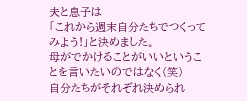夫と息子は
「これから週末自分たちでつくってみよう!」と決めました。
母がでかけることがいいということを言いたいのではなく(笑)
自分たちがそれぞれ決められ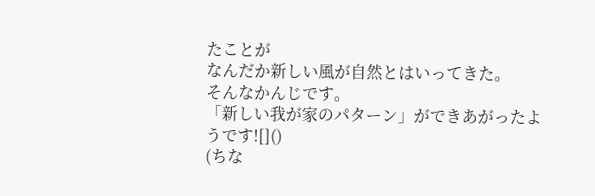たことが
なんだか新しい風が自然とはいってきた。
そんなかんじです。
「新しい我が家のパターン」ができあがったようです![]()
(ちな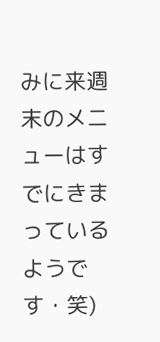みに来週末のメニューはすでにきまっているようです・笑)